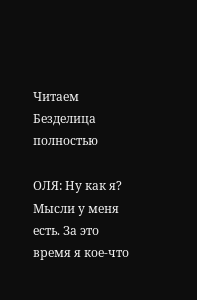Читаем Безделица полностью

ОЛЯ: Ну как я? Мысли у меня есть. За это время я кое-что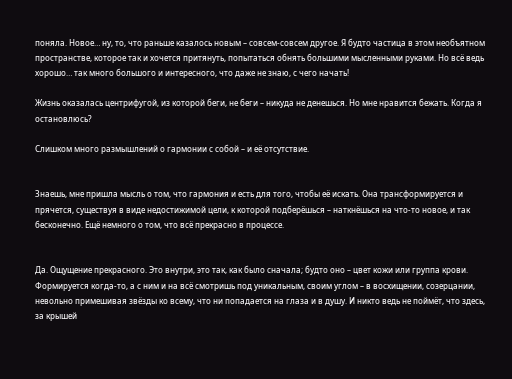поняла. Новое… ну, то, что раньше казалось новым – совсем-совсем другое. Я будто частица в этом необъятном пространстве, которое так и хочется притянуть, попытаться обнять большими мысленными руками. Но всё ведь хорошо… так много большого и интересного, что даже не знаю, с чего начать!

Жизнь оказалась центрифугой, из которой беги, не беги – никуда не денешься. Но мне нравится бежать. Когда я остановлюсь?

Слишком много размышлений о гармонии с собой – и её отсутствие.


Знаешь, мне пришла мысль о том, что гармония и есть для того, чтобы её искать. Она трансформируется и прячется, существуя в виде недостижимой цели, к которой подберёшься – наткнёшься на что-то новое, и так бесконечно. Ещё немного о том, что всё прекрасно в процессе.


Да. Ощущение прекрасного. Это внутри, это так, как было сначала; будто оно – цвет кожи или группа крови. Формируется когда-то, а с ним и на всё смотришь под уникальным, своим углом – в восхищении, созерцании, невольно примешивая звёзды ко всему, что ни попадается на глаза и в душу. И никто ведь не поймёт, что здесь, за крышей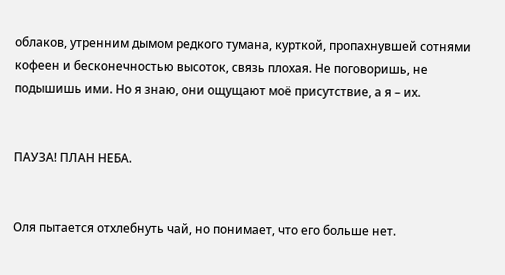облаков, утренним дымом редкого тумана, курткой, пропахнувшей сотнями кофеен и бесконечностью высоток, связь плохая. Не поговоришь, не подышишь ими. Но я знаю, они ощущают моё присутствие, а я – их.


ПАУЗА! ПЛАН НЕБА.


Оля пытается отхлебнуть чай, но понимает, что его больше нет.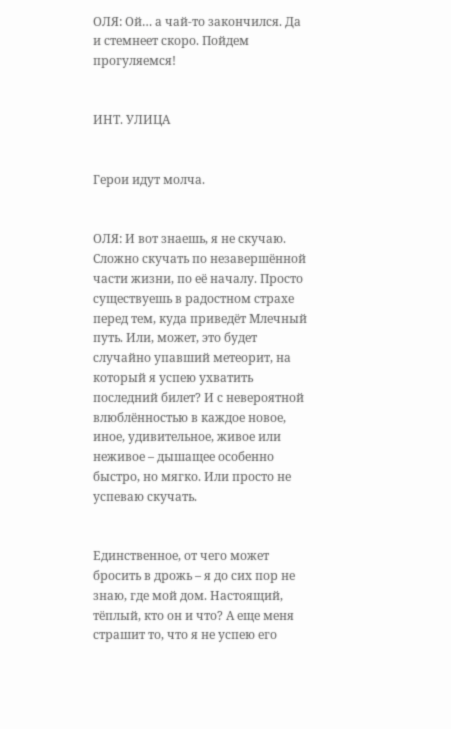ОЛЯ: Ой… а чай-то закончился. Да и стемнеет скоро. Пойдем прогуляемся!


ИНТ. УЛИЦА


Герои идут молча.


ОЛЯ: И вот знаешь, я не скучаю. Сложно скучать по незавершённой части жизни, по её началу. Просто существуешь в радостном страхе перед тем, куда приведёт Млечный путь. Или, может, это будет случайно упавший метеорит, на который я успею ухватить последний билет? И с невероятной влюблённостью в каждое новое, иное, удивительное, живое или неживое – дышащее особенно быстро, но мягко. Или просто не успеваю скучать.


Единственное, от чего может бросить в дрожь – я до сих пор не знаю, где мой дом. Настоящий, тёплый, кто он и что? А еще меня страшит то, что я не успею его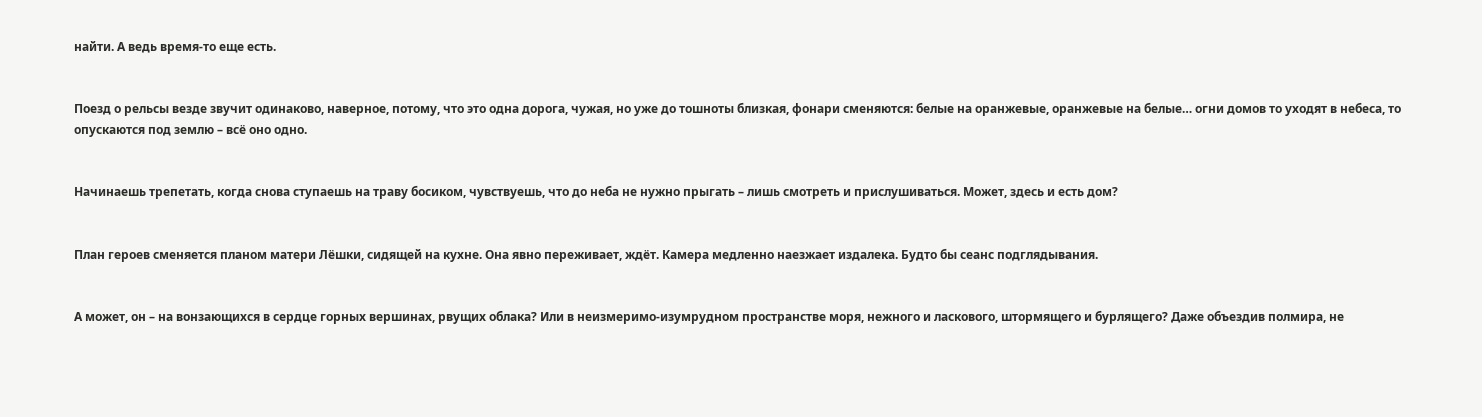найти. А ведь время-то еще есть.


Поезд о рельсы везде звучит одинаково, наверное, потому, что это одна дорога, чужая, но уже до тошноты близкая, фонари сменяются: белые на оранжевые, оранжевые на белые… огни домов то уходят в небеса, то опускаются под землю – всё оно одно.


Начинаешь трепетать, когда снова ступаешь на траву босиком, чувствуешь, что до неба не нужно прыгать – лишь смотреть и прислушиваться. Может, здесь и есть дом?


План героев сменяется планом матери Лёшки, сидящей на кухне. Она явно переживает, ждёт. Камера медленно наезжает издалека. Будто бы сеанс подглядывания.


А может, он – на вонзающихся в сердце горных вершинах, рвущих облака? Или в неизмеримо-изумрудном пространстве моря, нежного и ласкового, штормящего и бурлящего? Даже объездив полмира, не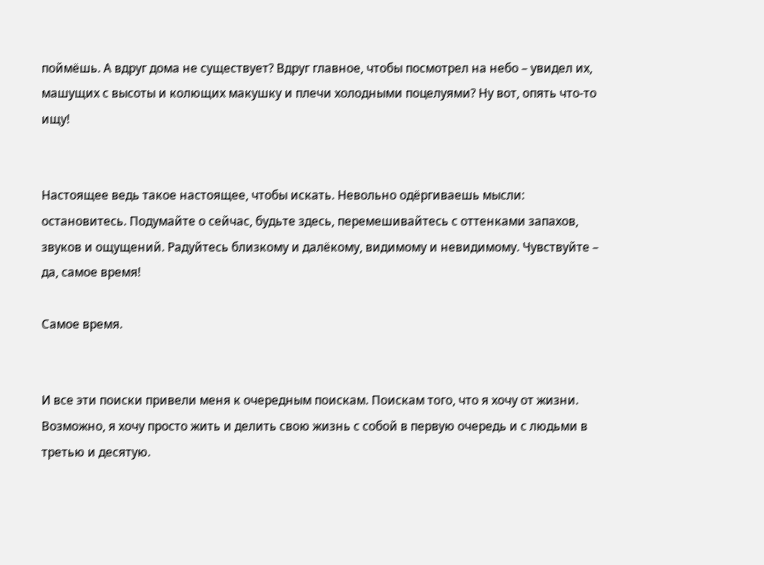поймёшь. А вдруг дома не существует? Вдруг главное, чтобы посмотрел на небо – увидел их, машущих с высоты и колющих макушку и плечи холодными поцелуями? Ну вот, опять что-то ищу!


Настоящее ведь такое настоящее, чтобы искать. Невольно одёргиваешь мысли: остановитесь. Подумайте о сейчас, будьте здесь, перемешивайтесь с оттенками запахов, звуков и ощущений. Радуйтесь близкому и далёкому, видимому и невидимому. Чувствуйте – да, самое время!

Самое время.


И все эти поиски привели меня к очередным поискам. Поискам того, что я хочу от жизни. Возможно, я хочу просто жить и делить свою жизнь с собой в первую очередь и с людьми в третью и десятую.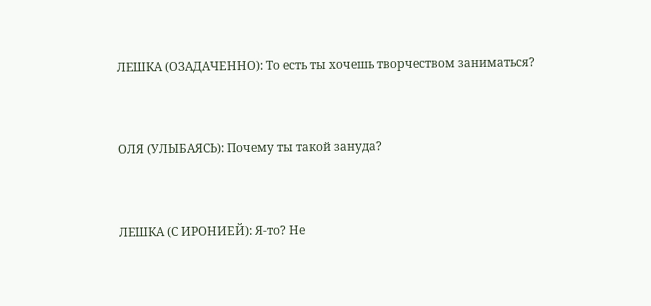ЛEШКА (ОЗАДАЧЕННО): То есть ты хочешь творчеством заниматься?


ОЛЯ (УЛЫБАЯСЬ): Почему ты такой зануда?


ЛEШКА (С ИРОНИЕЙ): Я-то? Не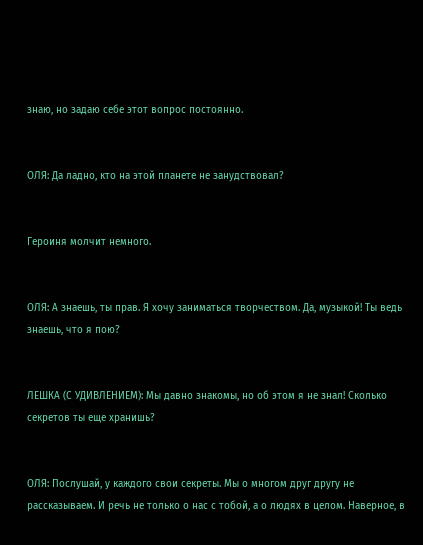знаю, но задаю себе этот вопрос постоянно.


ОЛЯ: Да ладно, кто на этой планете не занудствовал?


Героиня молчит немного.


ОЛЯ: А знаешь, ты прав. Я хочу заниматься творчеством. Да, музыкой! Ты ведь знаешь, что я пою?


ЛEШКА (С УДИВЛЕНИЕМ): Мы давно знакомы, но об этом я не знал! Сколько секретов ты еще хранишь?


ОЛЯ: Послушай, у каждого свои секреты. Мы о многом друг другу не рассказываем. И речь не только о нас с тобой, а о людях в целом. Наверное, в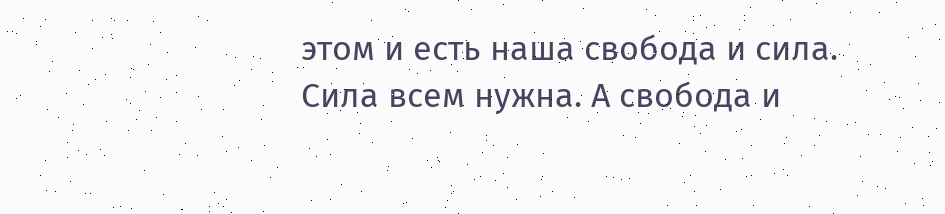этом и есть наша свобода и сила. Сила всем нужна. А свобода и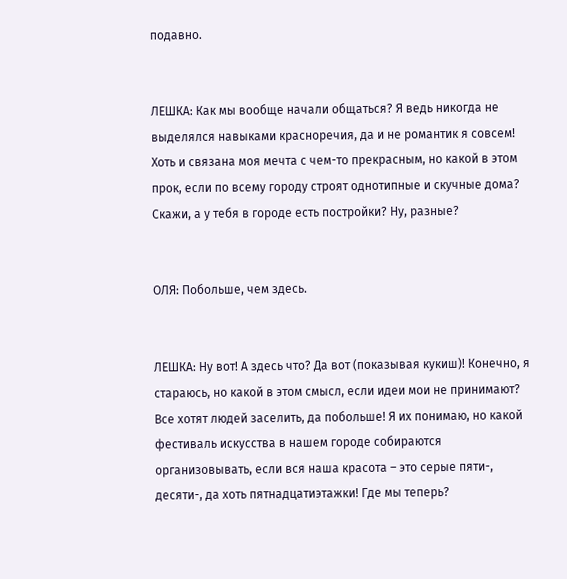подавно.


ЛEШКА: Как мы вообще начали общаться? Я ведь никогда не выделялся навыками красноречия, да и не романтик я совсем! Хоть и связана моя мечта с чем-то прекрасным, но какой в этом прок, если по всему городу строят однотипные и скучные дома? Скажи, а у тебя в городе есть постройки? Ну, разные?


ОЛЯ: Побольше, чем здесь.


ЛEШКА: Ну вот! А здесь что? Да вот (показывая кукиш)! Конечно, я стараюсь, но какой в этом смысл, если идеи мои не принимают? Все хотят людей заселить, да побольше! Я их понимаю, но какой фестиваль искусства в нашем городе собираются организовывать, если вся наша красота – это серые пяти-, десяти-, да хоть пятнадцатиэтажки! Где мы теперь?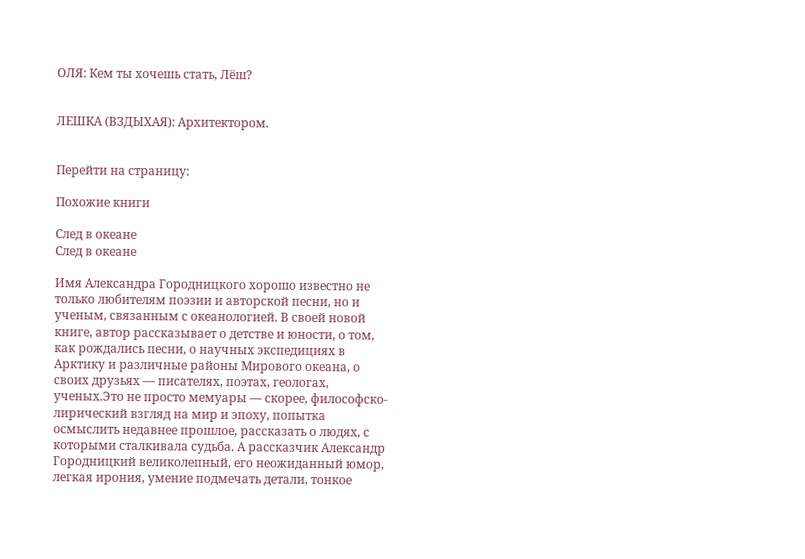ОЛЯ: Кем ты хочешь стать, Лёш?


ЛEШКА (ВЗДЫХАЯ): Архитектором.


Перейти на страницу:

Похожие книги

След в океане
След в океане

Имя Александра Городницкого хорошо известно не только любителям поэзии и авторской песни, но и ученым, связанным с океанологией. В своей новой книге, автор рассказывает о детстве и юности, о том, как рождались песни, о научных экспедициях в Арктику и различные районы Мирового океана, о своих друзьях — писателях, поэтах, геологах, ученых.Это не просто мемуары — скорее, философско-лирический взгляд на мир и эпоху, попытка осмыслить недавнее прошлое, рассказать о людях, с которыми сталкивала судьба. А рассказчик Александр Городницкий великолепный, его неожиданный юмор, легкая ирония, умение подмечать детали, тонкое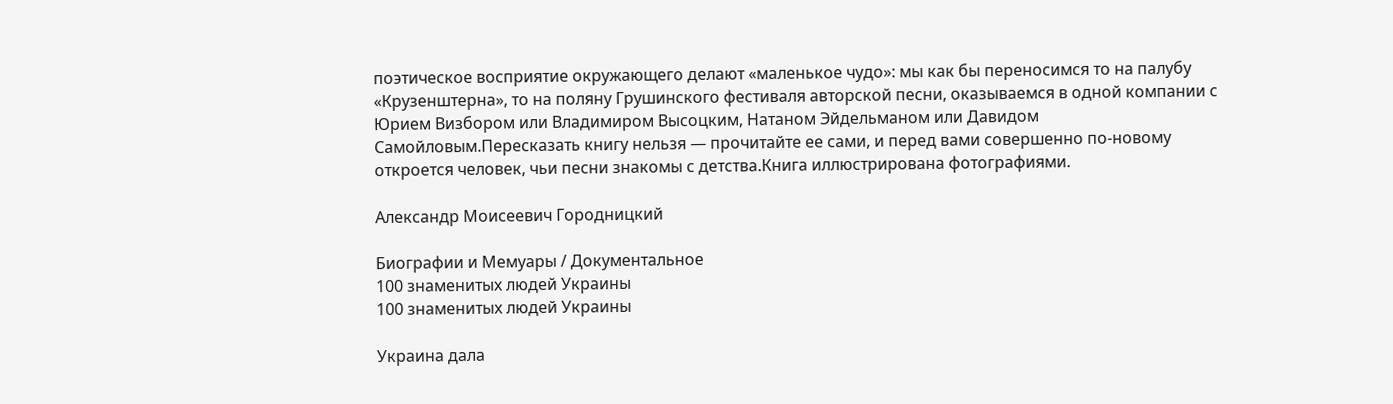поэтическое восприятие окружающего делают «маленькое чудо»: мы как бы переносимся то на палубу «Крузенштерна», то на поляну Грушинского фестиваля авторской песни, оказываемся в одной компании с Юрием Визбором или Владимиром Высоцким, Натаном Эйдельманом или Давидом Самойловым.Пересказать книгу нельзя — прочитайте ее сами, и перед вами совершенно по-новому откроется человек, чьи песни знакомы с детства.Книга иллюстрирована фотографиями.

Александр Моисеевич Городницкий

Биографии и Мемуары / Документальное
100 знаменитых людей Украины
100 знаменитых людей Украины

Украина дала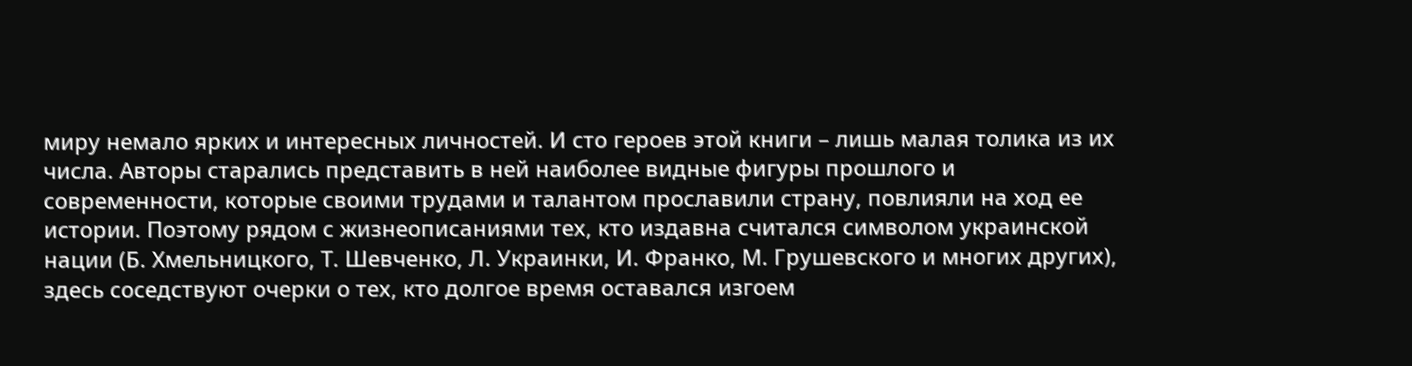миру немало ярких и интересных личностей. И сто героев этой книги – лишь малая толика из их числа. Авторы старались представить в ней наиболее видные фигуры прошлого и современности, которые своими трудами и талантом прославили страну, повлияли на ход ее истории. Поэтому рядом с жизнеописаниями тех, кто издавна считался символом украинской нации (Б. Хмельницкого, Т. Шевченко, Л. Украинки, И. Франко, М. Грушевского и многих других), здесь соседствуют очерки о тех, кто долгое время оставался изгоем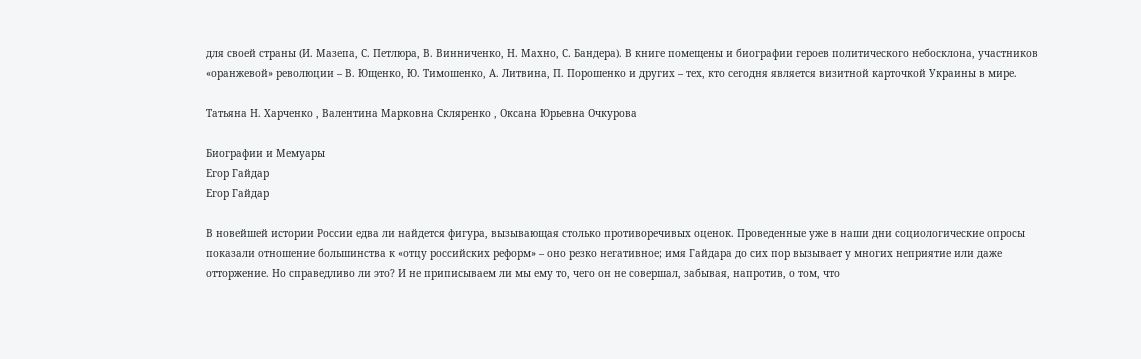для своей страны (И. Мазепа, С. Петлюра, В. Винниченко, Н. Махно, С. Бандера). В книге помещены и биографии героев политического небосклона, участников «оранжевой» революции – В. Ющенко, Ю. Тимошенко, А. Литвина, П. Порошенко и других – тех, кто сегодня является визитной карточкой Украины в мире.

Татьяна Н. Харченко , Валентина Марковна Скляренко , Оксана Юрьевна Очкурова

Биографии и Мемуары
Егор Гайдар
Егор Гайдар

В новейшей истории России едва ли найдется фигура, вызывающая столько противоречивых оценок. Проведенные уже в наши дни социологические опросы показали отношение большинства к «отцу российских реформ» – оно резко негативное; имя Гайдара до сих пор вызывает у многих неприятие или даже отторжение. Но справедливо ли это? И не приписываем ли мы ему то, чего он не совершал, забывая, напротив, о том, что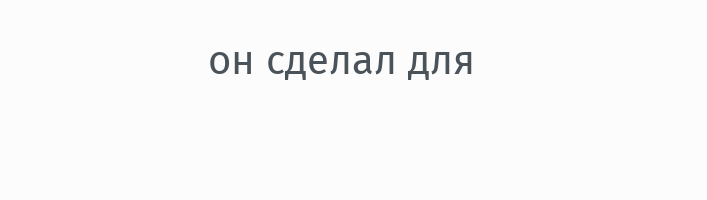он сделал для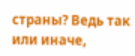страны? Ведь так или иначе,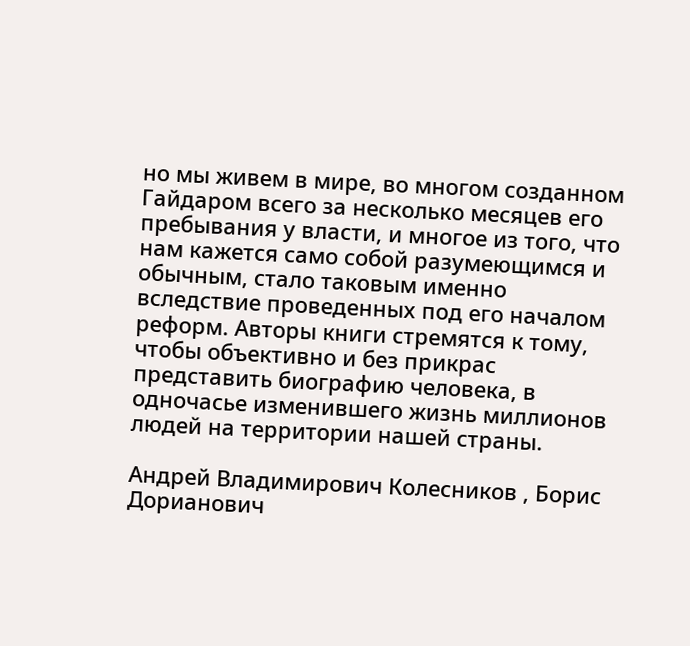но мы живем в мире, во многом созданном Гайдаром всего за несколько месяцев его пребывания у власти, и многое из того, что нам кажется само собой разумеющимся и обычным, стало таковым именно вследствие проведенных под его началом реформ. Авторы книги стремятся к тому, чтобы объективно и без прикрас представить биографию человека, в одночасье изменившего жизнь миллионов людей на территории нашей страны.

Андрей Владимирович Колесников , Борис Дорианович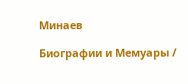Минаев

Биографии и Мемуары /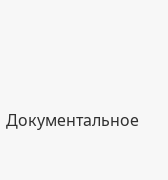Документальное